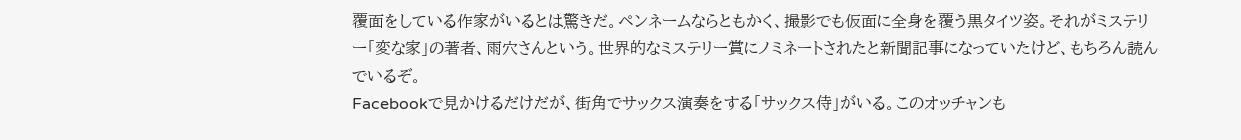覆面をしている作家がいるとは驚きだ。ペンネームならともかく、撮影でも仮面に全身を覆う黒タイツ姿。それがミステリー「変な家」の著者、雨穴さんという。世界的なミステリー賞にノミネートされたと新聞記事になっていたけど、もちろん読んでいるぞ。
Facebookで見かけるだけだが、街角でサックス演奏をする「サックス侍」がいる。このオッチャンも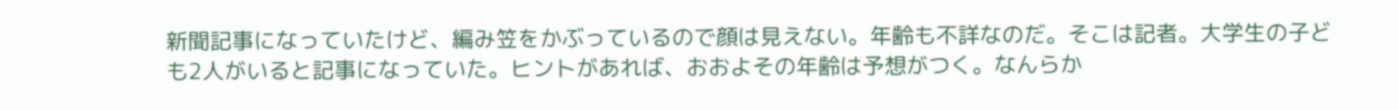新聞記事になっていたけど、編み笠をかぶっているので顔は見えない。年齢も不詳なのだ。そこは記者。大学生の子ども2人がいると記事になっていた。ヒントがあれば、おおよその年齢は予想がつく。なんらか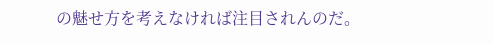の魅せ方を考えなければ注目されんのだ。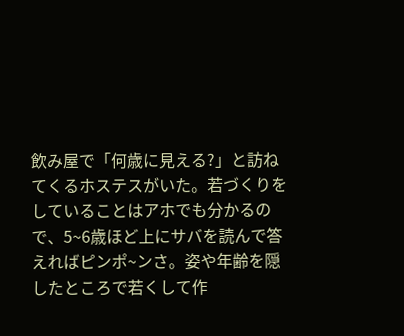飲み屋で「何歳に見える?」と訪ねてくるホステスがいた。若づくりをしていることはアホでも分かるので、5~6歳ほど上にサバを読んで答えればピンポ~ンさ。姿や年齢を隠したところで若くして作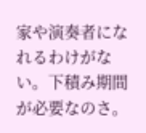家や演奏者になれるわけがない。下積み期間が必要なのさ。